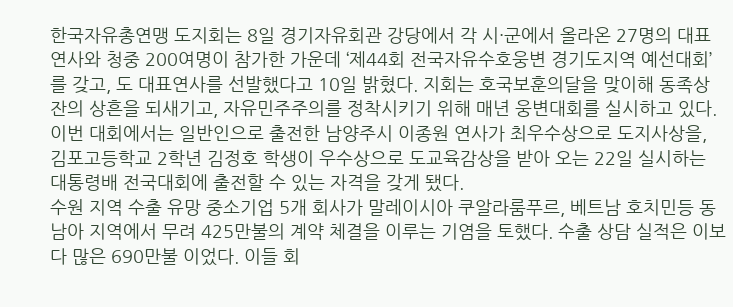한국자유총연맹 도지회는 8일 경기자유회관 강당에서 각 시·군에서 올라온 27명의 대표연사와 청중 200여명이 참가한 가운데 ‘제44회 전국자유수호웅변 경기도지역 예선대회’를 갖고, 도 대표연사를 선발했다고 10일 밝혔다. 지회는 호국보훈의달을 맞이해 동족상잔의 상흔을 되새기고, 자유민주주의를 정착시키기 위해 매년 웅변대회를 실시하고 있다. 이번 대회에서는 일반인으로 출전한 남양주시 이종원 연사가 최우수상으로 도지사상을, 김포고등학교 2학년 김정호 학생이 우수상으로 도교육감상을 받아 오는 22일 실시하는 대통령배 전국대회에 출전할 수 있는 자격을 갖게 됐다.
수원 지역 수출 유망 중소기업 5개 회사가 말레이시아 쿠알라룸푸르, 베트남 호치민등 동남아 지역에서 무려 425만불의 계약 체결을 이루는 기염을 토했다. 수출 상담 실적은 이보다 많은 690만불 이었다. 이들 회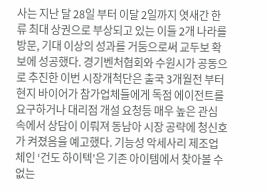사는 지난 달 28일 부터 이달 2일까지 엿새간 한류 최대 상권으로 부상되고 있는 이들 2개 나라를 방문, 기대 이상의 성과를 거둠으로써 교두보 확보에 성공했다. 경기벤처협회와 수원시가 공동으로 추진한 이번 시장개척단은 출국 3개월전 부터 현지 바이어가 참가업체들에게 독점 에이전트를 요구하거나 대리점 개설 요청등 매우 높은 관심 속에서 상담이 이뤄져 동남아 시장 공략에 청신호가 켜졌음을 예고했다. 기능성 악세사리 제조업체인 ‘건도 하이텍’은 기존 아이템에서 찾아볼 수 없는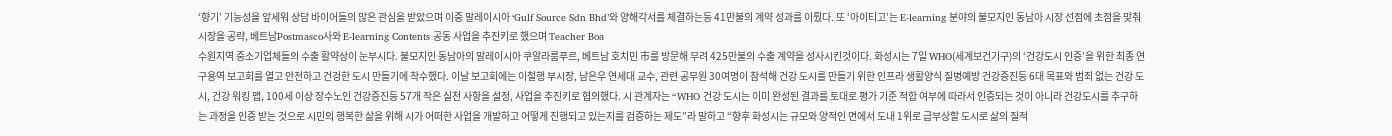‘향기’ 기능성을 앞세워 상담 바이어들의 많은 관심을 받았으며 이중 말레이시아 ‘Gulf Source Sdn Bhd’와 양해각서를 체결하는등 41만불의 계약 성과를 이뤘다. 또 ‘아이티고’는 E-learning 분야의 불모지인 동남아 시장 선점에 초점을 맞춰 시장을 공략, 베트남Postmasco사와 E-learning Contents 공동 사업을 추진키로 했으며 Teacher Boa
수원지역 중소기업체들의 수출 활약상이 눈부시다. 불모지인 동남아의 말레이시아 쿠알라룸푸르, 베트남 호치민 市를 방문해 무려 425만불의 수출 계약을 성사시킨것이다. 화성시는 7일 WHO(세계보건기구)의 ‘건강도시 인증’을 위한 최종 연구용역 보고회를 열고 안전하고 건겅한 도시 만들기에 착수했다. 이날 보고회에는 이철행 부시장, 남은우 연세대 교수, 관련 공무원 30여명이 참석해 건강 도시를 만들기 위한 인프라 생활양식 질병예방 건강증진등 6대 목표와 범죄 없는 건강 도시, 건강 워킹 맵, 100세 이상 장수노인 건강증진등 57개 작은 실천 사항을 설정, 사업을 추진키로 협의했다. 시 관계자는 “WHO 건강 도시는 이미 완성된 결과를 토대로 평가 기준 적합 여부에 따라서 인증되는 것이 아니라 건강도시를 추구하는 과정을 인증 받는 것으로 시민의 행복한 삶을 위해 시가 어떠한 사업을 개발하고 어떻게 진행되고 있는지를 검증하는 제도”라 말하고 “향후 화성시는 규모와 양적인 면에서 도내 1위로 급부상할 도시로 삶의 질적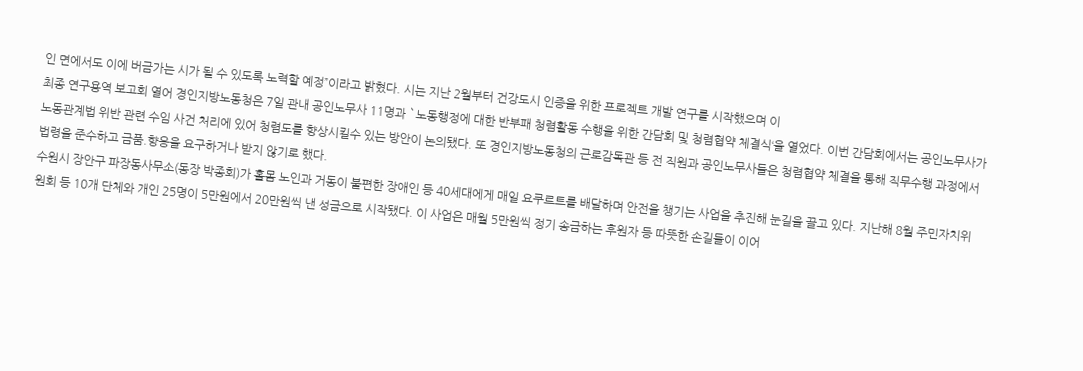인 면에서도 이에 버금가는 시가 될 수 있도록 노력할 예정”이라고 밝혔다. 시는 지난 2월부터 건강도시 인증을 위한 프로젝트 개발 연구를 시작했으며 이
최종 연구용역 보고회 열어 경인지방노동청은 7일 관내 공인노무사 11명과 `노동행정에 대한 반부패 청렴활동 수행을 위한 간담회 및 청렴협약 체결식‘을 열었다. 이번 간담회에서는 공인노무사가 노동관계법 위반 관련 수임 사건 처리에 있어 청렴도를 향상시킬수 있는 방안이 논의됐다. 또 경인지방노동청의 근로감독관 등 전 직원과 공인노무사들은 청렴협약 체결을 통해 직무수행 과정에서 법령을 준수하고 금품.향응을 요구하거나 받지 않기로 했다.
수원시 장안구 파장동사무소(동장 박종회)가 홀몸 노인과 거동이 불편한 장애인 등 40세대에게 매일 요쿠르트를 배달하며 안전을 챙기는 사업을 추진해 눈길을 끌고 있다. 지난해 8월 주민자치위원회 등 10개 단체와 개인 25명이 5만원에서 20만원씩 낸 성금으로 시작됐다. 이 사업은 매월 5만원씩 정기 송금하는 후원자 등 따뜻한 손길들이 이어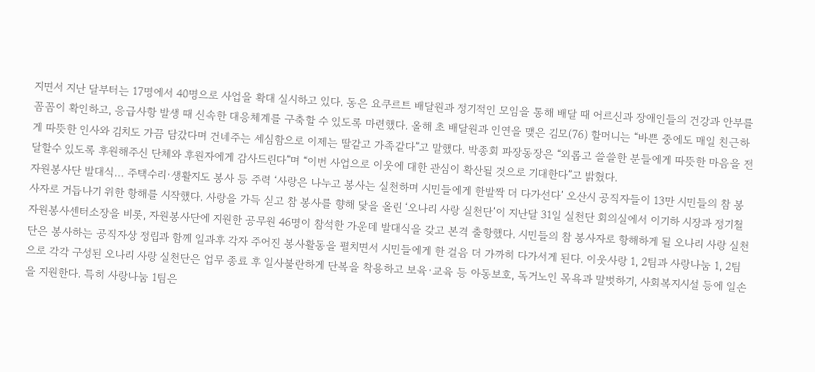지면서 지난 달부터는 17명에서 40명으로 사업을 확대 실시하고 있다. 동은 요쿠르트 배달원과 정기적인 모임을 통해 배달 때 어르신과 장애인들의 건강과 안부를 꼼꼼이 확인하고, 응급사항 발생 때 신속한 대응체계를 구축할 수 있도록 마련했다. 올해 초 배달원과 인연을 맺은 김모(76) 할머니는 “바쁜 중에도 매일 친근하게 따뜻한 인사와 김치도 가끔 담갔다며 건네주는 세심함으로 이제는 딸같고 가족같다”고 말했다. 박종회 파장동장은 “외롭고 쓸쓸한 분들에게 따뜻한 마음을 전달할수 있도록 후원해주신 단체와 후원자에게 감사드린다”며 “이번 사업으로 이웃에 대한 관심이 확산될 것으로 기대한다”고 밝혔다.
자원봉사단 발대식… 주택수리·생활지도 봉사 등 주력 ‘사랑은 나누고 봉사는 실천하며 시민들에게 한발짝 더 다가선다’ 오산시 공직자들이 13만 시민들의 참 봉사자로 거듭나기 위한 항해를 시작했다. 사랑을 가득 싣고 참 봉사를 향해 닻을 올린 ‘오나리 사랑 실천단’이 지난달 31일 실천단 회의실에서 이기하 시장과 정기철 자원봉사센터소장을 비롯, 자원봉사단에 지원한 공무원 46명이 참석한 가운데 발대식을 갖고 본격 출항했다. 시민들의 참 봉사자로 항해하게 될 오나리 사랑 실천단은 봉사하는 공직자상 정립과 함께 일과후 각자 주어진 봉사활동을 펼치면서 시민들에게 한 걸음 더 가까히 다가서게 된다. 이웃사랑 1, 2팀과 사랑나눔 1, 2팀으로 각각 구성된 오나리 사랑 실천단은 업무 종료 후 일사불란하게 단복을 착용하고 보육·교육 등 아동보호, 독거노인 목욕과 말벗하기, 사회복지시설 등에 일손을 지원한다. 특히 사랑나눔 1팀은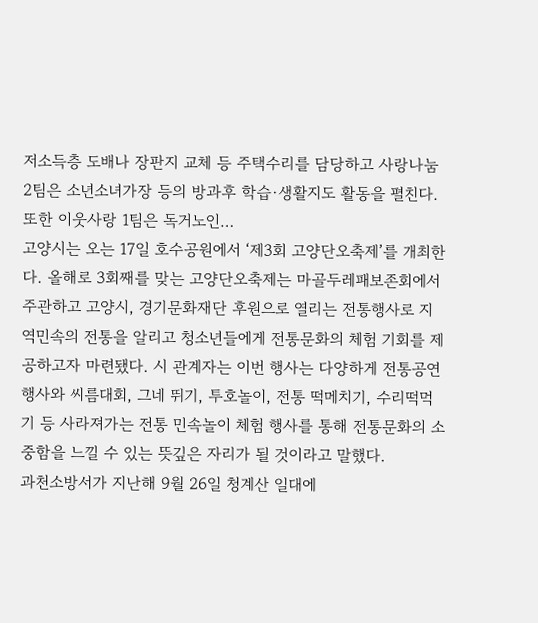저소득층 도배나 장판지 교체 등 주택수리를 담당하고 사랑나눔 2팀은 소년소녀가장 등의 방과후 학습·생활지도 활동을 펼친다. 또한 이웃사랑 1팀은 독거노인…
고양시는 오는 17일 호수공원에서 ‘제3회 고양단오축제’를 개최한다. 올해로 3회째를 맞는 고양단오축제는 마골두레패보존회에서 주관하고 고양시, 경기문화재단 후원으로 열리는 전통행사로 지역민속의 전통을 알리고 청소년들에게 전통문화의 체험 기회를 제공하고자 마련됐다. 시 관계자는 이번 행사는 다양하게 전통공연 행사와 씨름대회, 그네 뛰기, 투호놀이, 전통 떡메치기, 수리떡먹기 등 사라져가는 전통 민속놀이 체험 행사를 통해 전통문화의 소중함을 느낄 수 있는 뜻깊은 자리가 될 것이라고 말했다.
과천소방서가 지난해 9월 26일 청계산 일대에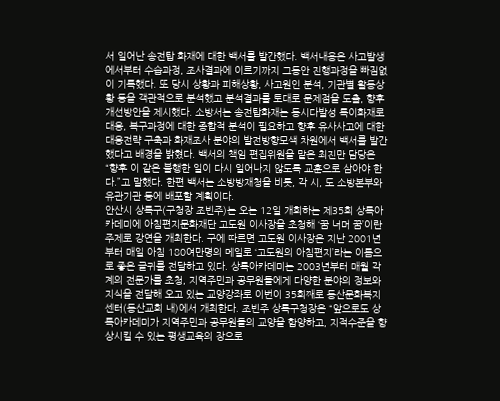서 일어난 송전탑 화재에 대한 백서를 발간했다. 백서내용은 사고발생에서부터 수습과정, 조사결과에 이르기까지 그동안 진행과정을 빠짐없이 기록했다. 또 당시 상황과 피해상황, 사고원인 분석, 기관별 활동상황 등을 객관적으로 분석했고 분석결과를 토대로 문제점을 도출, 향후 개선방안을 제시했다. 소방서는 송전탑화재는 동시다발성 특이화재로 대응, 복구과정에 대한 종합적 분석이 필요하고 향후 유사사고에 대한 대응전략 구축과 화재조사 분야의 발전방향모색 차원에서 백서를 발간했다고 배경을 밝혔다. 백서의 책임 편집위원을 맡은 최진만 담당은 “향후 이 같은 불행한 일이 다시 일어나지 않도록 교훈으로 삼아야 한다.”고 말했다. 한편 백서는 소방방재청을 비롯, 각 시, 도 소방본부와 유관기관 등에 배포할 계획이다.
안산시 상록구(구청장 조빈주)는 오는 12일 개회하는 제35회 상록아카데미에 아침편지문화재단 고도원 이사장을 초청해 ‘꿈 너머 꿈’이란 주제로 강연을 개최한다. 구에 따르면 고도원 이사장은 지난 2001년부터 매일 아침 180여만명의 메일로 ‘고도원의 아침편지’라는 이름으로 좋은 글귀를 전달하고 있다. 상록아카데미는 2003년부터 매월 각계의 전문가를 초청, 지역주민과 공무원들에게 다양한 분야의 정보와 지식을 전달해 오고 있는 교양강좌로 이번이 35회째로 동산문화복지센터(동산교회 내)에서 개최한다. 조빈주 상록구청장은 “앞으로도 상록아카데미가 지역주민과 공무원들의 교양을 함양하고, 지적수준을 향상시킬 수 있는 평생교육의 장으로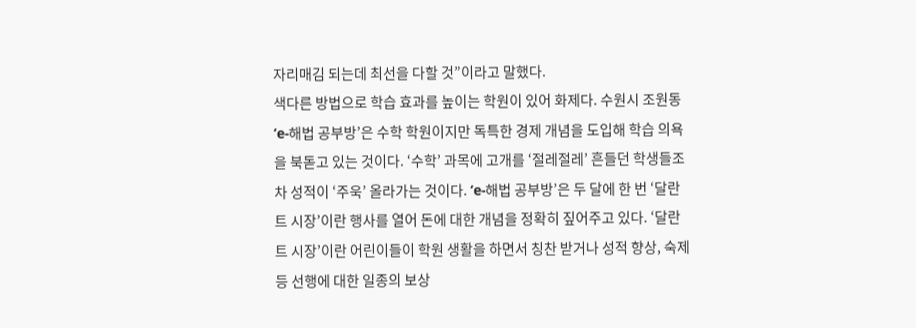자리매김 되는데 최선을 다할 것”이라고 말했다.
색다른 방법으로 학습 효과를 높이는 학원이 있어 화제다. 수원시 조원동 ‘e-해법 공부방’은 수학 학원이지만 독특한 경제 개념을 도입해 학습 의욕을 북돋고 있는 것이다. ‘수학’ 과목에 고개를 ‘절레절레’ 흔들던 학생들조차 성적이 ‘주욱’ 올라가는 것이다. ‘e-해법 공부방’은 두 달에 한 번 ‘달란트 시장’이란 행사를 열어 돈에 대한 개념을 정확히 짚어주고 있다. ‘달란트 시장’이란 어린이들이 학원 생활을 하면서 칭찬 받거나 성적 향상, 숙제 등 선행에 대한 일종의 보상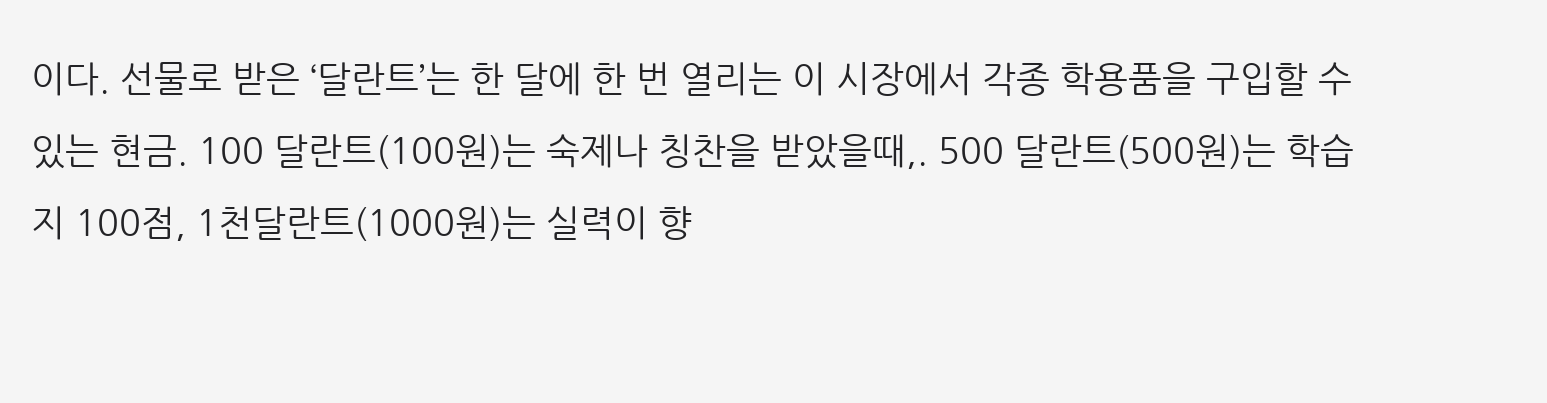이다. 선물로 받은 ‘달란트’는 한 달에 한 번 열리는 이 시장에서 각종 학용품을 구입할 수 있는 현금. 100 달란트(100원)는 숙제나 칭찬을 받았을때,. 500 달란트(500원)는 학습지 100점, 1천달란트(1000원)는 실력이 향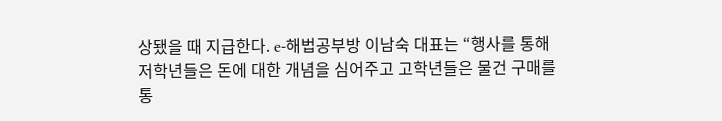상됐을 때 지급한다. e-해법공부방 이남숙 대표는 “행사를 통해 저학년들은 돈에 대한 개념을 심어주고 고학년들은 물건 구매를 통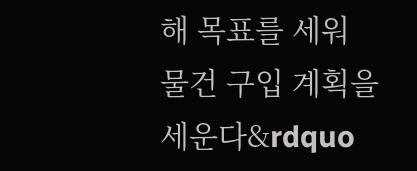해 목표를 세워 물건 구입 계획을 세운다&rdquo